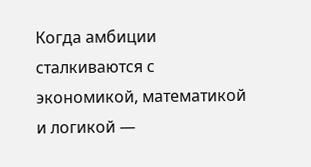Когда амбиции сталкиваются с экономикой, математикой и логикой —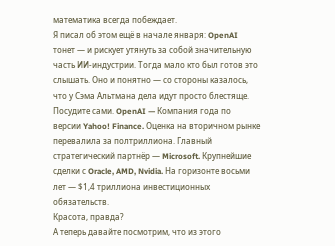математика всегда побеждает.
Я писал об этом ещё в начале января: OpenAI тонет — и рискует утянуть за собой значительную часть ИИ-индустрии. Тогда мало кто был готов это слышать. Оно и понятно — со стороны казалось, что у Сэма Альтмана дела идут просто блестяще.
Посудите сами. OpenAI — Компания года по версии Yahoo! Finance. Оценка на вторичном рынке перевалила за полтриллиона. Главный стратегический партнёр — Microsoft. Крупнейшие сделки с Oracle, AMD, Nvidia. На горизонте восьми лет — $1,4 триллиона инвестиционных обязательств.
Красота, правда?
А теперь давайте посмотрим, что из этого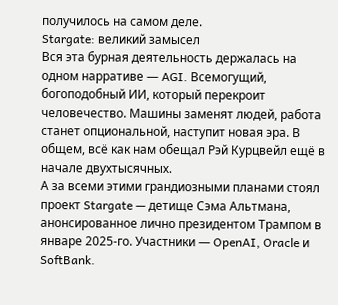получилось на самом деле.
Stargate: великий замысел
Вся эта бурная деятельность держалась на одном нарративе — AGI. Всемогущий, богоподобный ИИ, который перекроит человечество. Машины заменят людей, работа станет опциональной, наступит новая эра. В общем, всё как нам обещал Рэй Курцвейл ещё в начале двухтысячных.
А за всеми этими грандиозными планами стоял проект Stargate — детище Сэма Альтмана, анонсированное лично президентом Трампом в январе 2025-го. Участники — OpenAI, Oracle и SoftBank.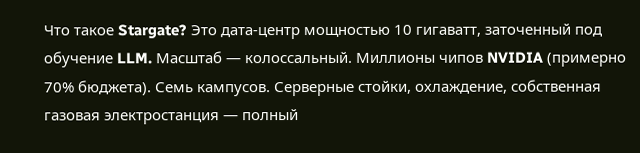Что такое Stargate? Это дата-центр мощностью 10 гигаватт, заточенный под обучение LLM. Масштаб — колоссальный. Миллионы чипов NVIDIA (примерно 70% бюджета). Семь кампусов. Серверные стойки, охлаждение, собственная газовая электростанция — полный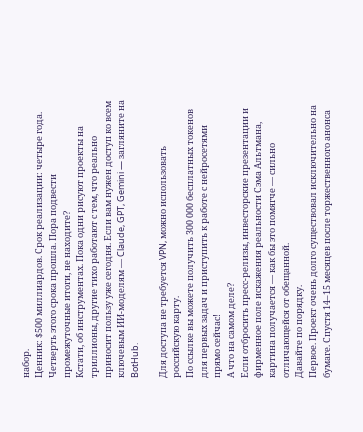набор.
Ценник: $500 миллиардов. Срок реализации: четыре года.
Четверть этого срока прошла. Пора подвести промежуточные итоги, не находите?
Кстати, об инструментах. Пока одни рисуют проекты на триллионы, другие тихо работают с тем, что реально приносит пользу уже сегодня. Если вам нужен доступ ко всем ключевым ИИ-моделям — Claude, GPT, Gemini — загляните на BotHub.

Для доступа не требуется VPN, можно использовать российскую карту.
По ссылке вы можете получить 300 000 бесплатных токенов для первых задач и приступить к работе с нейросетями прямо сейчас!
А что на самом деле?
Если отбросить пресс-релизы, инвесторские презентации и фирменное поле искажения реальности Сэма Альтмана, картина получается — как бы это помягче — сильно отличающейся от обещанной.
Давайте по порядку.
Первое. Проект очень долго существовал исключительно на бумаге. Спустя 14–15 месяцев после торжественного анонса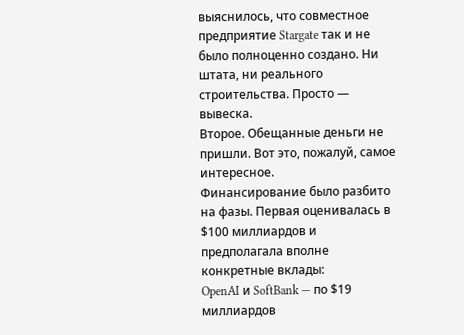выяснилось, что совместное предприятие Stargate так и не было полноценно создано. Ни штата, ни реального строительства. Просто — вывеска.
Второе. Обещанные деньги не пришли. Вот это, пожалуй, самое интересное.
Финансирование было разбито на фазы. Первая оценивалась в $100 миллиардов и предполагала вполне конкретные вклады:
OpenAI и SoftBank — по $19 миллиардов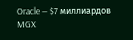Oracle — $7 миллиардов
MGX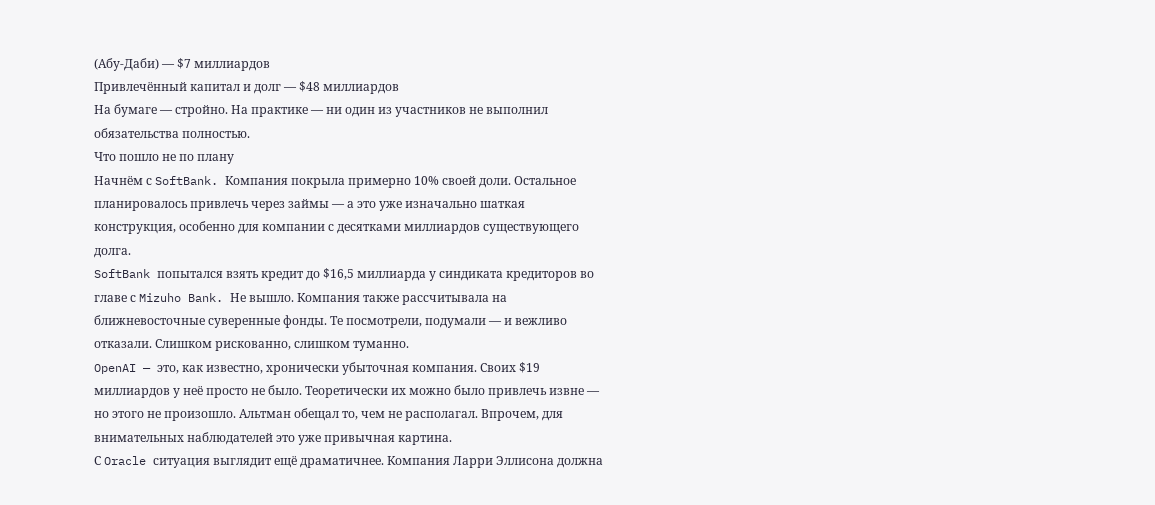(Абу-Даби) — $7 миллиардов
Привлечённый капитал и долг — $48 миллиардов
На бумаге — стройно. На практике — ни один из участников не выполнил обязательства полностью.
Что пошло не по плану
Начнём с SoftBank. Компания покрыла примерно 10% своей доли. Остальное планировалось привлечь через займы — а это уже изначально шаткая конструкция, особенно для компании с десятками миллиардов существующего долга.
SoftBank попытался взять кредит до $16,5 миллиарда у синдиката кредиторов во главе с Mizuho Bank. Не вышло. Компания также рассчитывала на ближневосточные суверенные фонды. Те посмотрели, подумали — и вежливо отказали. Слишком рискованно, слишком туманно.
OpenAI — это, как известно, хронически убыточная компания. Своих $19 миллиардов у неё просто не было. Теоретически их можно было привлечь извне — но этого не произошло. Альтман обещал то, чем не располагал. Впрочем, для внимательных наблюдателей это уже привычная картина.
С Oracle ситуация выглядит ещё драматичнее. Компания Ларри Эллисона должна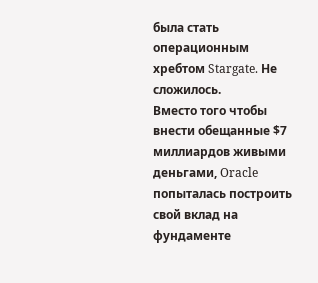была стать операционным хребтом Stargate. Не сложилось.
Вместо того чтобы внести обещанные $7 миллиардов живыми деньгами, Oracle попыталась построить свой вклад на фундаменте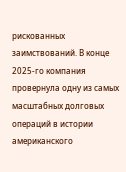рискованных заимствований. В конце 2025-го компания провернула одну из самых масштабных долговых операций в истории американского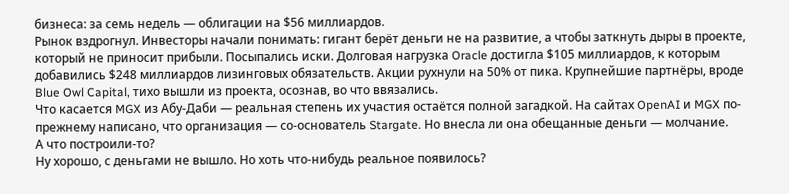бизнеса: за семь недель — облигации на $56 миллиардов.
Рынок вздрогнул. Инвесторы начали понимать: гигант берёт деньги не на развитие, а чтобы заткнуть дыры в проекте, который не приносит прибыли. Посыпались иски. Долговая нагрузка Oracle достигла $105 миллиардов, к которым добавились $248 миллиардов лизинговых обязательств. Акции рухнули на 50% от пика. Крупнейшие партнёры, вроде Blue Owl Capital, тихо вышли из проекта, осознав, во что ввязались.
Что касается MGX из Абу-Даби — реальная степень их участия остаётся полной загадкой. На сайтах OpenAI и MGX по-прежнему написано, что организация — со-основатель Stargate. Но внесла ли она обещанные деньги — молчание.
А что построили-то?
Ну хорошо, с деньгами не вышло. Но хоть что-нибудь реальное появилось?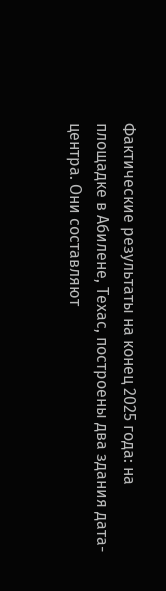Фактические результаты на конец 2025 года: на площадке в Абилене, Техас, построены два здания дата-центра. Они составляют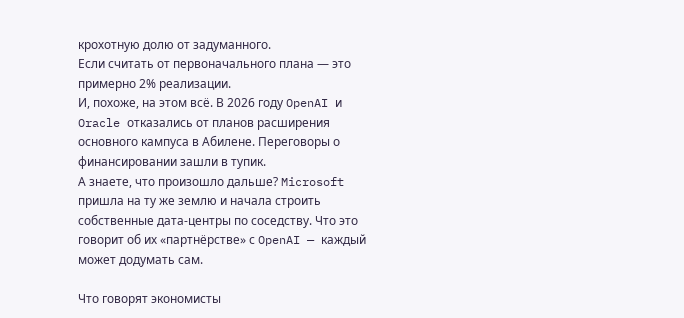крохотную долю от задуманного.
Если считать от первоначального плана — это примерно 2% реализации.
И, похоже, на этом всё. В 2026 году OpenAI и Oracle отказались от планов расширения основного кампуса в Абилене. Переговоры о финансировании зашли в тупик.
А знаете, что произошло дальше? Microsoft пришла на ту же землю и начала строить собственные дата-центры по соседству. Что это говорит об их «партнёрстве» с OpenAI — каждый может додумать сам.

Что говорят экономисты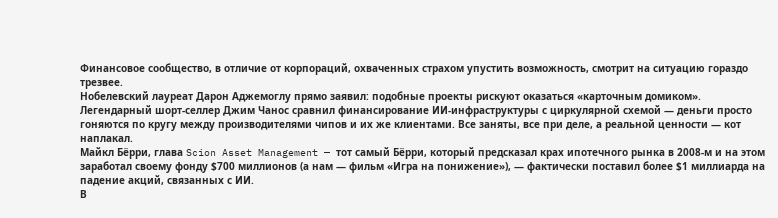Финансовое сообщество, в отличие от корпораций, охваченных страхом упустить возможность, смотрит на ситуацию гораздо трезвее.
Нобелевский лауреат Дарон Аджемоглу прямо заявил: подобные проекты рискуют оказаться «карточным домиком».
Легендарный шорт-селлер Джим Чанос сравнил финансирование ИИ-инфраструктуры с циркулярной схемой — деньги просто гоняются по кругу между производителями чипов и их же клиентами. Все заняты, все при деле, а реальной ценности — кот наплакал.
Майкл Бёрри, глава Scion Asset Management — тот самый Бёрри, который предсказал крах ипотечного рынка в 2008-м и на этом заработал своему фонду $700 миллионов (а нам — фильм «Игра на понижение»), — фактически поставил более $1 миллиарда на падение акций, связанных с ИИ.
В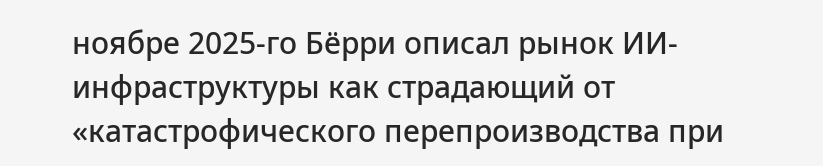ноябре 2025-го Бёрри описал рынок ИИ-инфраструктуры как страдающий от «катастрофического перепроизводства при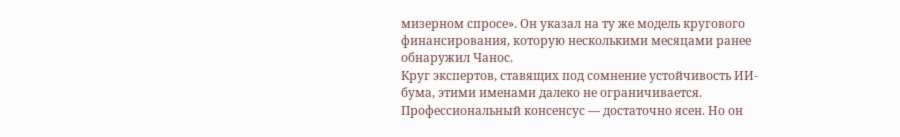мизерном спросе». Он указал на ту же модель кругового финансирования, которую несколькими месяцами ранее обнаружил Чанос.
Круг экспертов, ставящих под сомнение устойчивость ИИ-бума, этими именами далеко не ограничивается. Профессиональный консенсус — достаточно ясен. Но он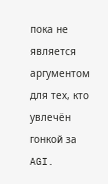пока не является аргументом для тех, кто увлечён гонкой за AGI.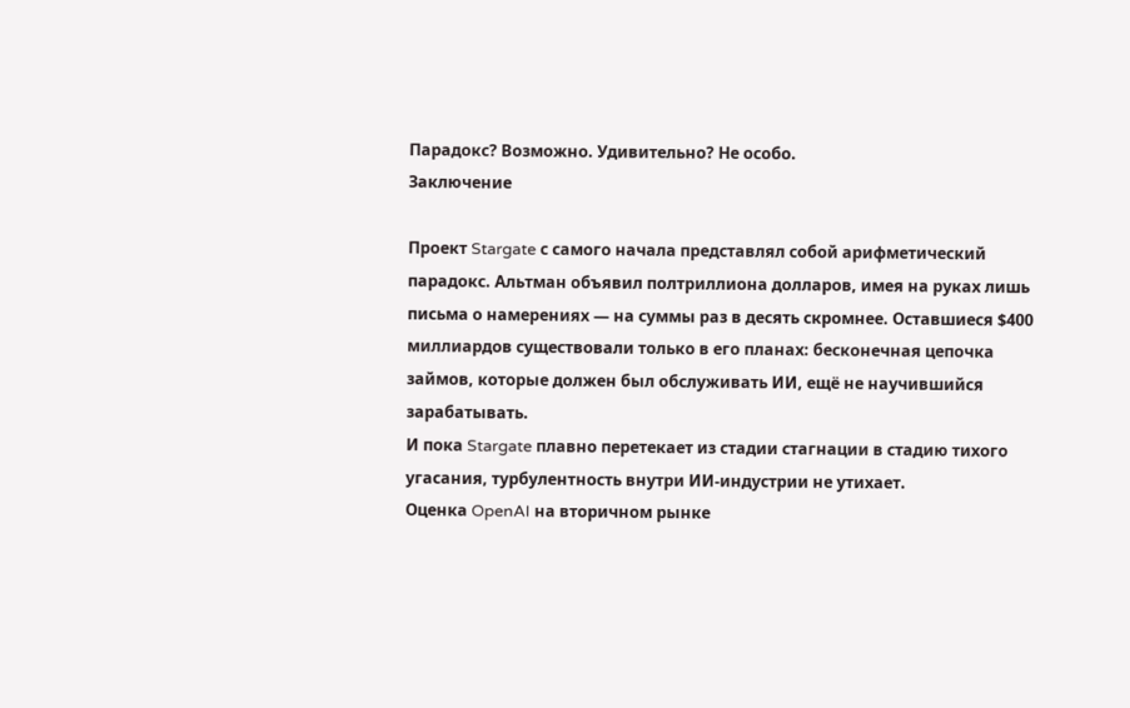Парадокс? Возможно. Удивительно? Не особо.
Заключение

Проект Stargate с самого начала представлял собой арифметический парадокс. Альтман объявил полтриллиона долларов, имея на руках лишь письма о намерениях — на суммы раз в десять скромнее. Оставшиеся $400 миллиардов существовали только в его планах: бесконечная цепочка займов, которые должен был обслуживать ИИ, ещё не научившийся зарабатывать.
И пока Stargate плавно перетекает из стадии стагнации в стадию тихого угасания, турбулентность внутри ИИ-индустрии не утихает.
Оценка OpenAI на вторичном рынке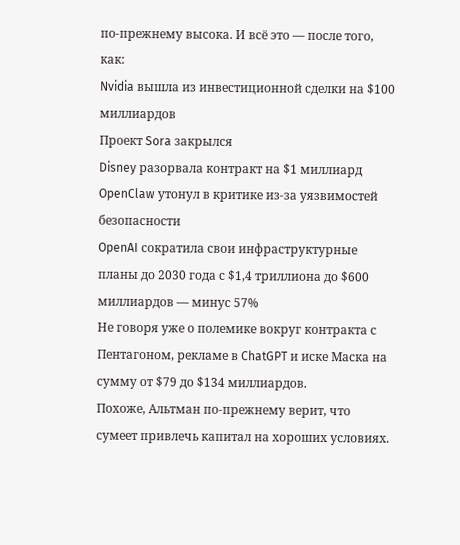по-прежнему высока. И всё это — после того, как:
Nvidia вышла из инвестиционной сделки на $100 миллиардов
Проект Sora закрылся
Disney разорвала контракт на $1 миллиард
OpenClaw утонул в критике из-за уязвимостей безопасности
OpenAI сократила свои инфраструктурные планы до 2030 года с $1,4 триллиона до $600 миллиардов — минус 57%
Не говоря уже о полемике вокруг контракта с Пентагоном, рекламе в ChatGPT и иске Маска на сумму от $79 до $134 миллиардов.
Похоже, Альтман по-прежнему верит, что сумеет привлечь капитал на хороших условиях.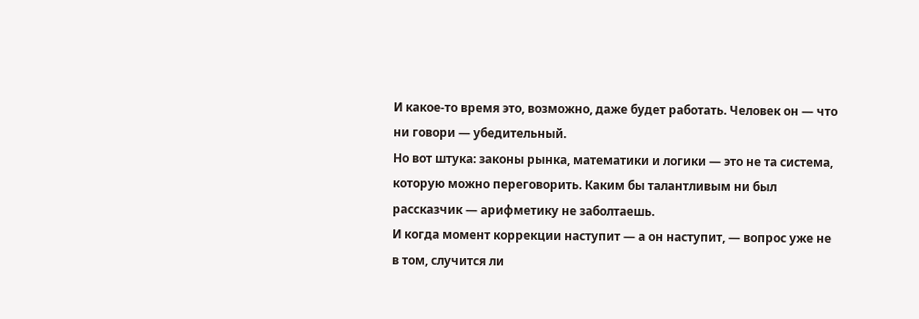И какое-то время это, возможно, даже будет работать. Человек он — что ни говори — убедительный.
Но вот штука: законы рынка, математики и логики — это не та система, которую можно переговорить. Каким бы талантливым ни был рассказчик — арифметику не заболтаешь.
И когда момент коррекции наступит — а он наступит, — вопрос уже не в том, случится ли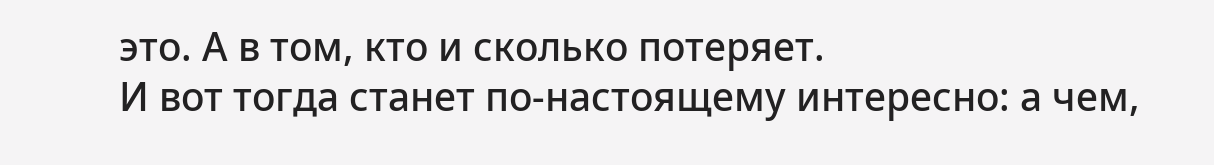это. А в том, кто и сколько потеряет.
И вот тогда станет по-настоящему интересно: а чем,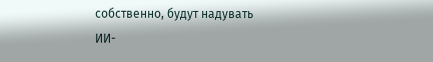собственно, будут надувать ИИ-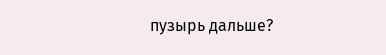пузырь дальше?